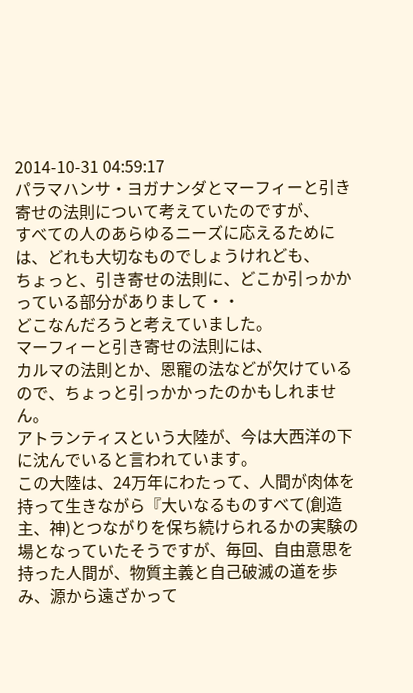2014-10-31 04:59:17
パラマハンサ・ヨガナンダとマーフィーと引き寄せの法則について考えていたのですが、
すべての人のあらゆるニーズに応えるためには、どれも大切なものでしょうけれども、
ちょっと、引き寄せの法則に、どこか引っかかっている部分がありまして・・
どこなんだろうと考えていました。
マーフィーと引き寄せの法則には、
カルマの法則とか、恩寵の法などが欠けているので、ちょっと引っかかったのかもしれません。
アトランティスという大陸が、今は大西洋の下に沈んでいると言われています。
この大陸は、24万年にわたって、人間が肉体を持って生きながら『大いなるものすべて(創造主、神)とつながりを保ち続けられるかの実験の場となっていたそうですが、毎回、自由意思を持った人間が、物質主義と自己破滅の道を歩み、源から遠ざかって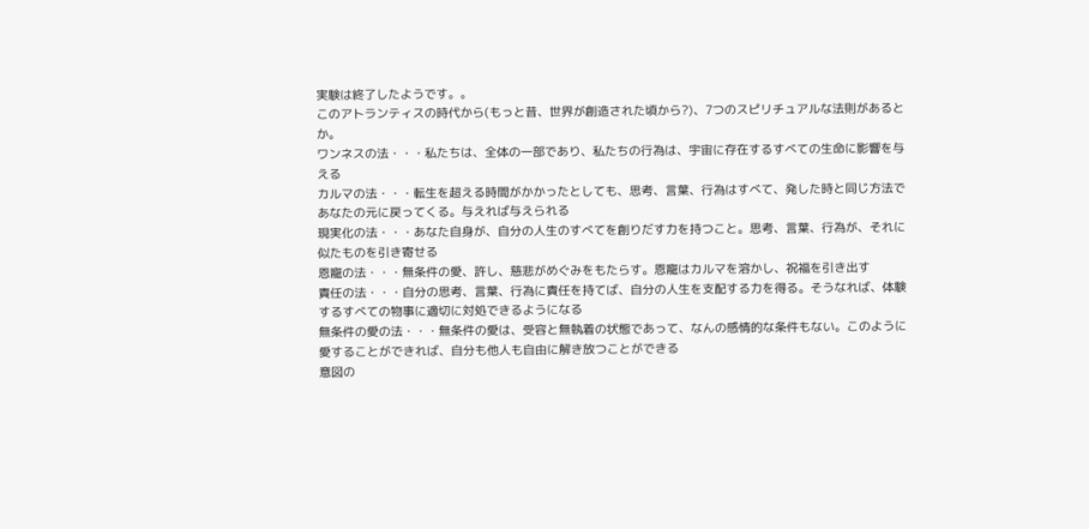実験は終了したようです。。
このアトランティスの時代から(もっと昔、世界が創造された頃から?)、7つのスピリチュアルな法則があるとか。
ワンネスの法・・・私たちは、全体の一部であり、私たちの行為は、宇宙に存在するすべての生命に影響を与える
カルマの法・・・転生を超える時間がかかったとしても、思考、言葉、行為はすべて、発した時と同じ方法であなたの元に戻ってくる。与えれば与えられる
現実化の法・・・あなた自身が、自分の人生のすべてを創りだす力を持つこと。思考、言葉、行為が、それに似たものを引き寄せる
恩寵の法・・・無条件の愛、許し、慈悲がめぐみをもたらす。恩寵はカルマを溶かし、祝福を引き出す
責任の法・・・自分の思考、言葉、行為に責任を持てば、自分の人生を支配する力を得る。そうなれば、体験するすべての物事に適切に対処できるようになる
無条件の愛の法・・・無条件の愛は、受容と無執着の状態であって、なんの感情的な条件もない。このように愛することができれば、自分も他人も自由に解き放つことができる
意図の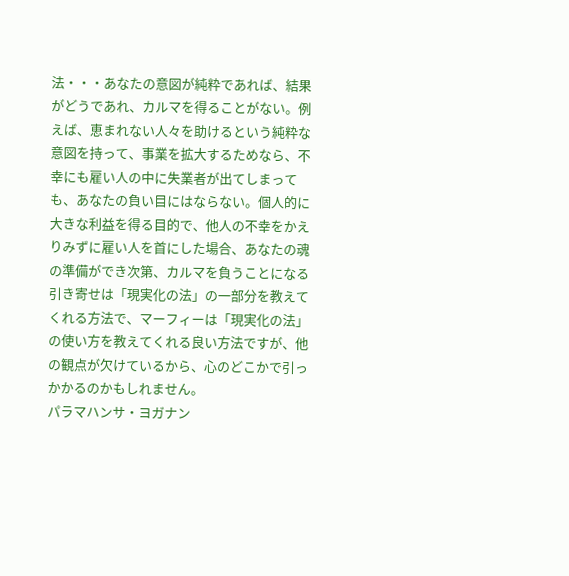法・・・あなたの意図が純粋であれば、結果がどうであれ、カルマを得ることがない。例えば、恵まれない人々を助けるという純粋な意図を持って、事業を拡大するためなら、不幸にも雇い人の中に失業者が出てしまっても、あなたの負い目にはならない。個人的に大きな利益を得る目的で、他人の不幸をかえりみずに雇い人を首にした場合、あなたの魂の準備ができ次第、カルマを負うことになる
引き寄せは「現実化の法」の一部分を教えてくれる方法で、マーフィーは「現実化の法」の使い方を教えてくれる良い方法ですが、他の観点が欠けているから、心のどこかで引っかかるのかもしれません。
パラマハンサ・ヨガナン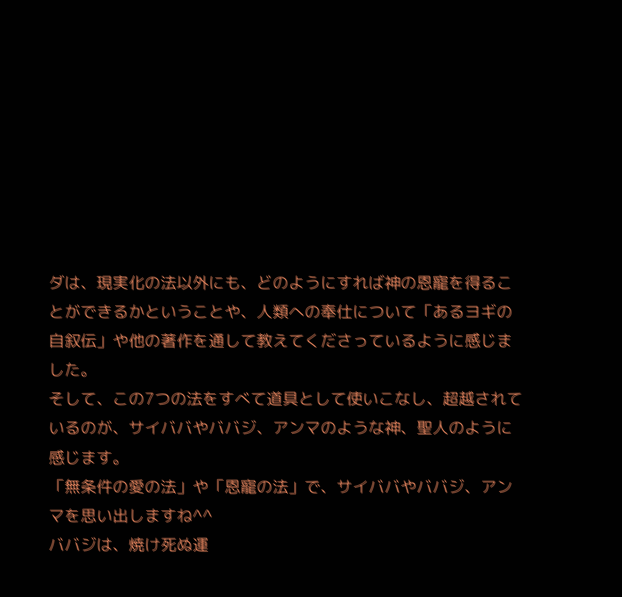ダは、現実化の法以外にも、どのようにすれば神の恩寵を得ることができるかということや、人類への奉仕について「あるヨギの自叙伝」や他の著作を通して教えてくださっているように感じました。
そして、この7つの法をすべて道具として使いこなし、超越されているのが、サイババやババジ、アンマのような神、聖人のように感じます。
「無条件の愛の法」や「恩寵の法」で、サイババやババジ、アンマを思い出しますね^^
ババジは、焼け死ぬ運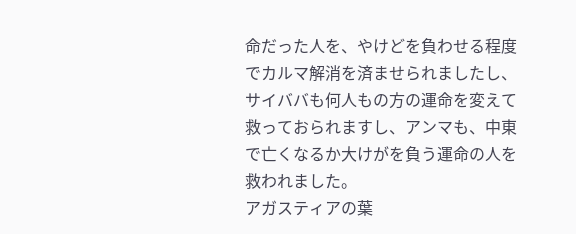命だった人を、やけどを負わせる程度でカルマ解消を済ませられましたし、サイババも何人もの方の運命を変えて救っておられますし、アンマも、中東で亡くなるか大けがを負う運命の人を救われました。
アガスティアの葉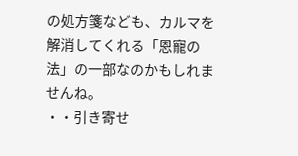の処方箋なども、カルマを解消してくれる「恩寵の法」の一部なのかもしれませんね。
・・引き寄せ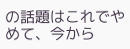の話題はこれでやめて、今から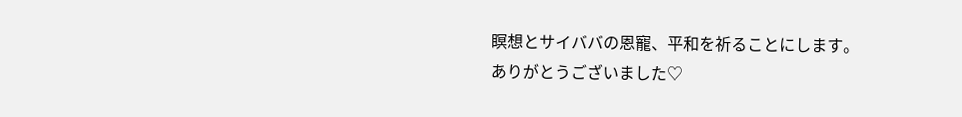瞑想とサイババの恩寵、平和を祈ることにします。
ありがとうございました♡